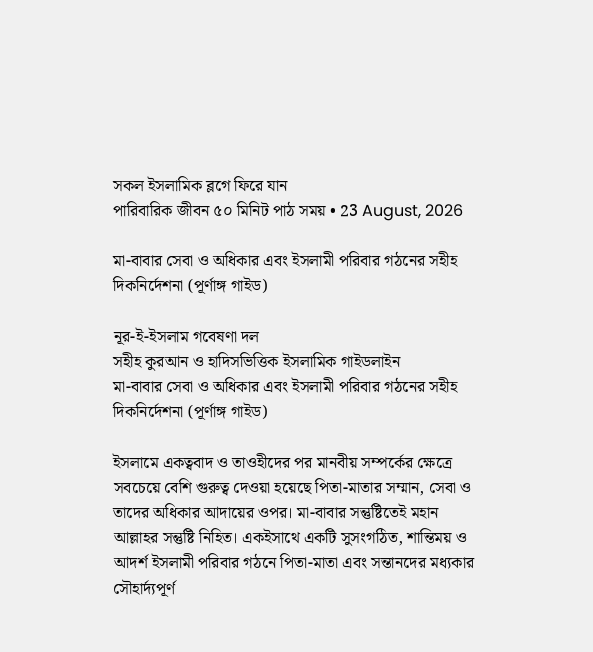সকল ইসলামিক ব্লগে ফিরে যান
পারিবারিক জীবন ৫০ মিনিট পাঠ সময় • 23 August, 2026

মা-বাবার সেবা ও অধিকার এবং ইসলামী পরিবার গঠনের সহীহ দিকনির্দেশনা (পূর্ণাঙ্গ গাইড)

নূর-ই-ইসলাম গবেষণা দল
সহীহ কুরআন ও হাদিসভিত্তিক ইসলামিক গাইডলাইন
মা-বাবার সেবা ও অধিকার এবং ইসলামী পরিবার গঠনের সহীহ দিকনির্দেশনা (পূর্ণাঙ্গ গাইড)

ইসলামে একত্ববাদ ও তাওহীদের পর মানবীয় সম্পর্কের ক্ষেত্রে সবচেয়ে বেশি গুরুত্ব দেওয়া হয়েছে পিতা-মাতার সম্মান, সেবা ও তাদের অধিকার আদায়ের ওপর। মা-বাবার সন্তুষ্টিতেই মহান আল্লাহর সন্তুষ্টি নিহিত। একইসাথে একটি সুসংগঠিত, শান্তিময় ও আদর্শ ইসলামী পরিবার গঠনে পিতা-মাতা এবং সন্তানদের মধ্যকার সৌহার্দ্যপূর্ণ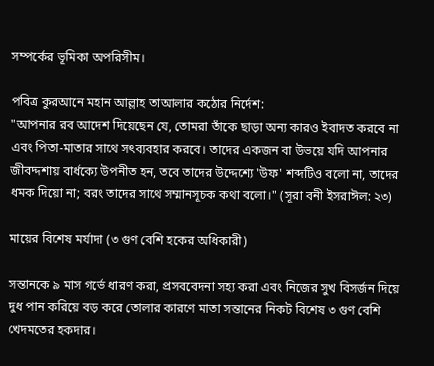সম্পর্কের ভূমিকা অপরিসীম।

পবিত্র কুরআনে মহান আল্লাহ তাআলার কঠোর নির্দেশ:
"আপনার রব আদেশ দিয়েছেন যে, তোমরা তাঁকে ছাড়া অন্য কারও ইবাদত করবে না এবং পিতা-মাতার সাথে সৎব্যবহার করবে। তাদের একজন বা উভয়ে যদি আপনার জীবদ্দশায় বার্ধক্যে উপনীত হন, তবে তাদের উদ্দেশ্যে 'উফ' শব্দটিও বলো না, তাদের ধমক দিয়ো না; বরং তাদের সাথে সম্মানসূচক কথা বলো।" (সূরা বনী ইসরাঈল: ২৩)

মায়ের বিশেষ মর্যাদা (৩ গুণ বেশি হকের অধিকারী)

সন্তানকে ৯ মাস গর্ভে ধারণ করা, প্রসববেদনা সহ্য করা এবং নিজের সুখ বিসর্জন দিয়ে দুধ পান করিয়ে বড় করে তোলার কারণে মাতা সন্তানের নিকট বিশেষ ৩ গুণ বেশি খেদমতের হকদার।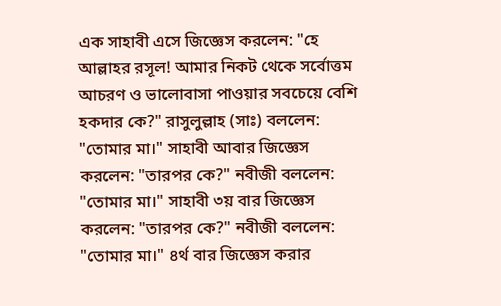এক সাহাবী এসে জিজ্ঞেস করলেন: "হে আল্লাহর রসূল! আমার নিকট থেকে সর্বোত্তম আচরণ ও ভালোবাসা পাওয়ার সবচেয়ে বেশি হকদার কে?" রাসুলুল্লাহ (সাঃ) বললেন: "তোমার মা।" সাহাবী আবার জিজ্ঞেস করলেন: "তারপর কে?" নবীজী বললেন: "তোমার মা।" সাহাবী ৩য় বার জিজ্ঞেস করলেন: "তারপর কে?" নবীজী বললেন: "তোমার মা।" ৪র্থ বার জিজ্ঞেস করার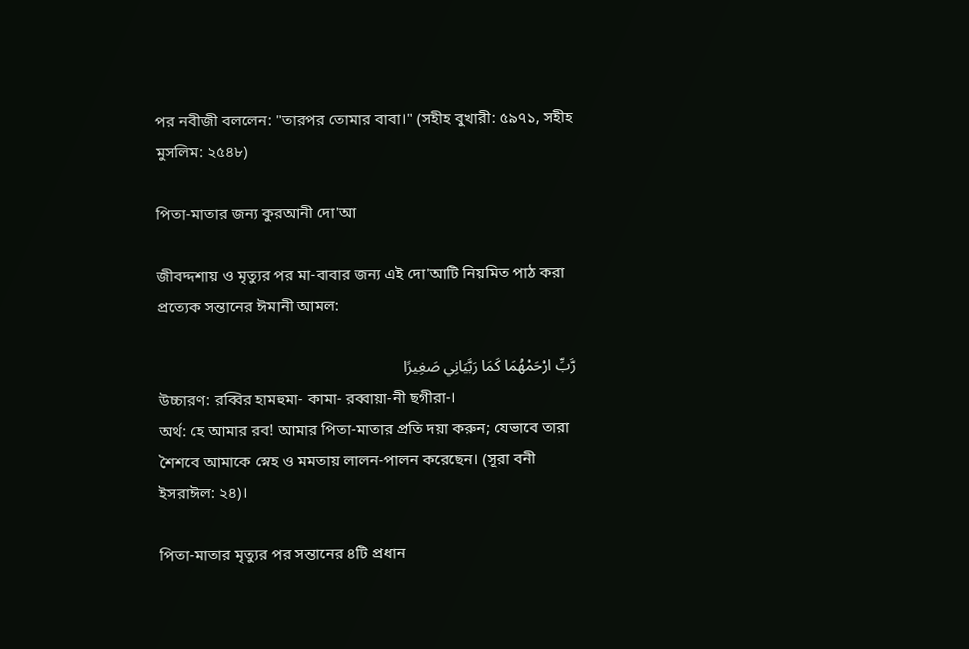পর নবীজী বললেন: "তারপর তোমার বাবা।" (সহীহ বুখারী: ৫৯৭১, সহীহ মুসলিম: ২৫৪৮)

পিতা-মাতার জন্য কুরআনী দো'আ

জীবদ্দশায় ও মৃত্যুর পর মা-বাবার জন্য এই দো'আটি নিয়মিত পাঠ করা প্রত্যেক সন্তানের ঈমানী আমল:

رَّبِّ ارْحَمْهُمَا كَمَا رَبَّيَانِي صَغِيرًا
উচ্চারণ: রব্বির হামহুমা- কামা- রব্বায়া-নী ছগীরা-।
অর্থ: হে আমার রব! আমার পিতা-মাতার প্রতি দয়া করুন; যেভাবে তারা শৈশবে আমাকে স্নেহ ও মমতায় লালন-পালন করেছেন। (সূরা বনী ইসরাঈল: ২৪)।

পিতা-মাতার মৃত্যুর পর সন্তানের ৪টি প্রধান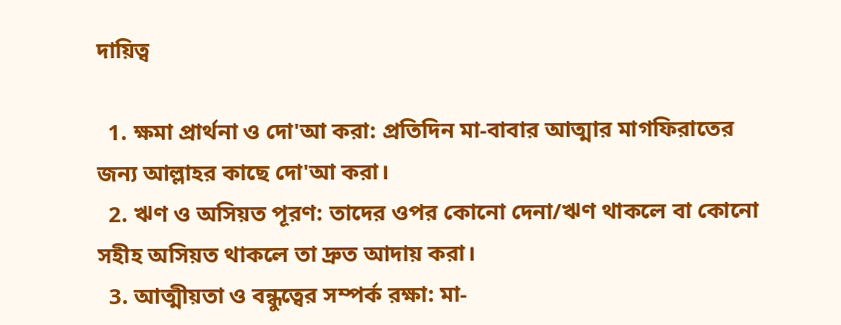দায়িত্ব

  1. ক্ষমা প্রার্থনা ও দো'আ করা: প্রতিদিন মা-বাবার আত্মার মাগফিরাতের জন্য আল্লাহর কাছে দো'আ করা।
  2. ঋণ ও অসিয়ত পূরণ: তাদের ওপর কোনো দেনা/ঋণ থাকলে বা কোনো সহীহ অসিয়ত থাকলে তা দ্রুত আদায় করা।
  3. আত্মীয়তা ও বন্ধুত্বের সম্পর্ক রক্ষা: মা-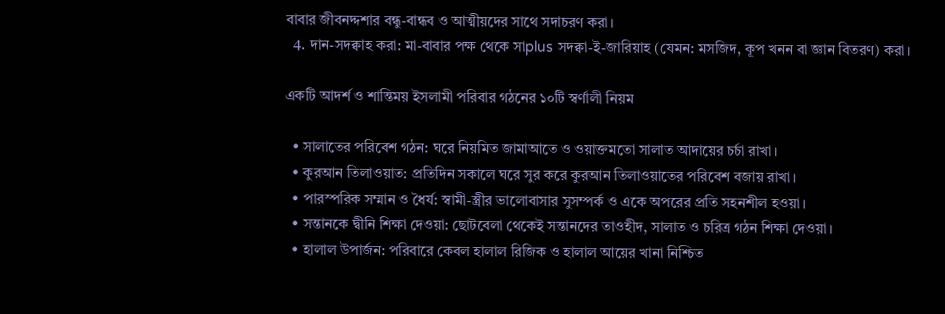বাবার জীবনদ্দশার বন্ধু-বান্ধব ও আত্মীয়দের সাথে সদাচরণ করা।
  4. দান-সদক্বাহ করা: মা-বাবার পক্ষ থেকে সাplus সদক্বা-ই-জারিয়াহ (যেমন: মসজিদ, কূপ খনন বা জ্ঞান বিতরণ) করা।

একটি আদর্শ ও শান্তিময় ইসলামী পরিবার গঠনের ১০টি স্বর্ণালী নিয়ম

  • সালাতের পরিবেশ গঠন: ঘরে নিয়মিত জামাআতে ও ওয়াক্তমতো সালাত আদায়ের চর্চা রাখা।
  • কুরআন তিলাওয়াত: প্রতিদিন সকালে ঘরে সুর করে কুরআন তিলাওয়াতের পরিবেশ বজায় রাখা।
  • পারস্পরিক সম্মান ও ধৈর্য: স্বামী-স্ত্রীর ভালোবাসার সুসম্পর্ক ও একে অপরের প্রতি সহনশীল হওয়া।
  • সন্তানকে দ্বীনি শিক্ষা দেওয়া: ছোটবেলা থেকেই সন্তানদের তাওহীদ, সালাত ও চরিত্র গঠন শিক্ষা দেওয়া।
  • হালাল উপার্জন: পরিবারে কেবল হালাল রিজিক ও হালাল আয়ের খানা নিশ্চিত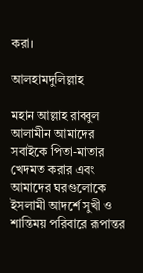করা।

আলহামদুলিল্লাহ

মহান আল্লাহ রাব্বুল আলামীন আমাদের সবাইকে পিতা-মাতার খেদমত করার এবং আমাদের ঘরগুলোকে ইসলামী আদর্শে সুখী ও শান্তিময় পরিবারে রূপান্তর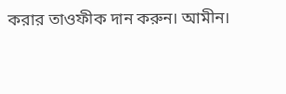করার তাওফীক দান করুন। আমীন।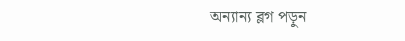অন্যান্য ব্লগ পড়ুন